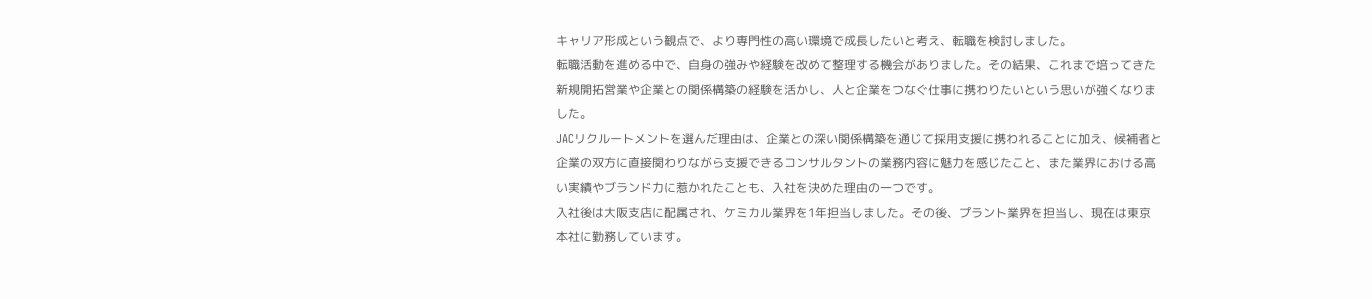キャリア形成という観点で、より専門性の高い環境で成長したいと考え、転職を検討しました。
転職活動を進める中で、自身の強みや経験を改めて整理する機会がありました。その結果、これまで培ってきた新規開拓営業や企業との関係構築の経験を活かし、人と企業をつなぐ仕事に携わりたいという思いが強くなりました。
JACリクルートメントを選んだ理由は、企業との深い関係構築を通じて採用支援に携われることに加え、候補者と企業の双方に直接関わりながら支援できるコンサルタントの業務内容に魅力を感じたこと、また業界における高い実績やブランド力に惹かれたことも、入社を決めた理由の一つです。
入社後は大阪支店に配属され、ケミカル業界を1年担当しました。その後、プラント業界を担当し、現在は東京本社に勤務しています。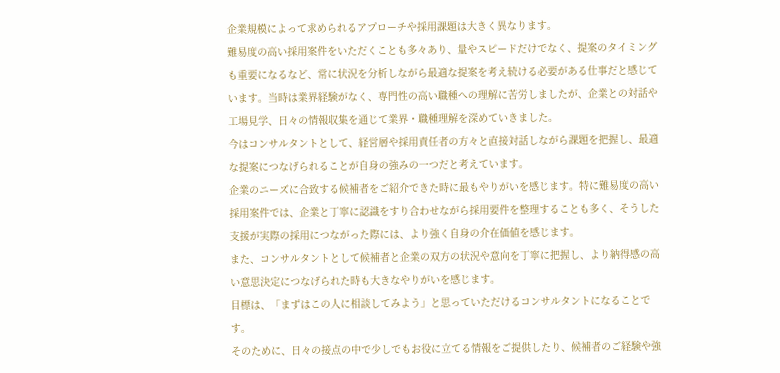企業規模によって求められるアプローチや採用課題は大きく異なります。
難易度の高い採用案件をいただくことも多々あり、量やスピードだけでなく、提案のタイミングも重要になるなど、常に状況を分析しながら最適な提案を考え続ける必要がある仕事だと感じています。当時は業界経験がなく、専門性の高い職種への理解に苦労しましたが、企業との対話や工場見学、日々の情報収集を通じて業界・職種理解を深めていきました。
今はコンサルタントとして、経営層や採用責任者の方々と直接対話しながら課題を把握し、最適な提案につなげられることが自身の強みの一つだと考えています。
企業のニーズに合致する候補者をご紹介できた時に最もやりがいを感じます。特に難易度の高い採用案件では、企業と丁寧に認識をすり合わせながら採用要件を整理することも多く、そうした支援が実際の採用につながった際には、より強く自身の介在価値を感じます。
また、コンサルタントとして候補者と企業の双方の状況や意向を丁寧に把握し、より納得感の高い意思決定につなげられた時も大きなやりがいを感じます。
目標は、「まずはこの人に相談してみよう」と思っていただけるコンサルタントになることです。
そのために、日々の接点の中で少しでもお役に立てる情報をご提供したり、候補者のご経験や強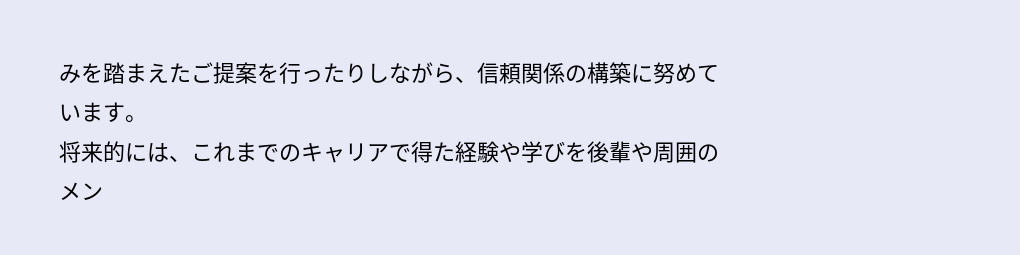みを踏まえたご提案を行ったりしながら、信頼関係の構築に努めています。
将来的には、これまでのキャリアで得た経験や学びを後輩や周囲のメン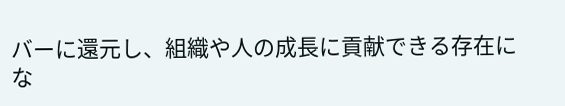バーに還元し、組織や人の成長に貢献できる存在にな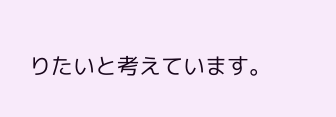りたいと考えています。